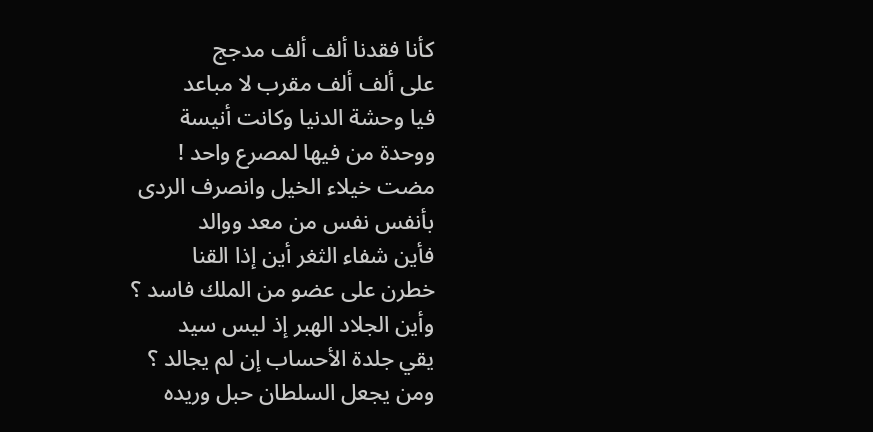كأنا فقدنا ألف ألف مدجج
على ألف ألف مقرب لا مباعد
فيا وحشة الدنيا وكانت أنيسة
ووحدة من فيها لمصرع واحد !
مضت خيلاء الخيل وانصرف الردى
بأنفس نفس من معد ووالد
فأين شفاء الثغر أين إذا القنا
خطرن على عضو من الملك فاسد ؟
وأين الجلاد الهبر إذ ليس سيد
يقي جلدة الأحساب إن لم يجالد ؟
ومن يجعل السلطان حبل وريده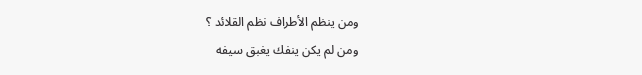ومن ينظم الأطراف نظم القلائد ؟
ومن لم يكن ينفك يغبق سيفه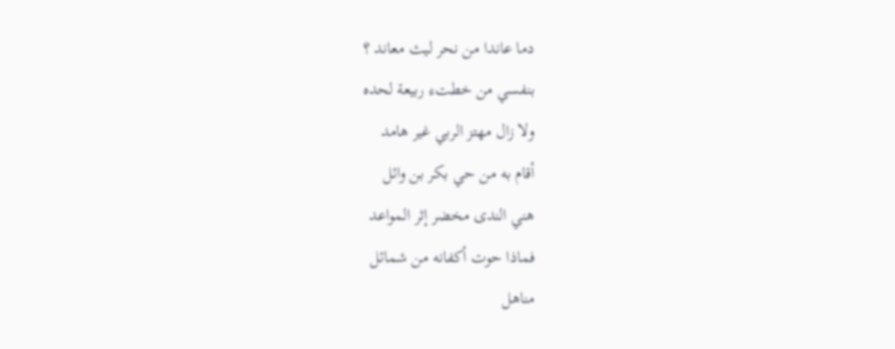دما عاندا من نحر ليث معاند ؟
بنفسي من خطتء ربيعة لحده
ولا زال مهتز الربي غير هامد
أقام به من حي بكر بن وائل
هني الندى مخضر إثر المواعد
فماذا حوت أكفانه من شمائل
مناهل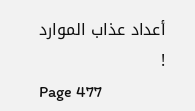أعداد عذاب الموارد !
Page 477